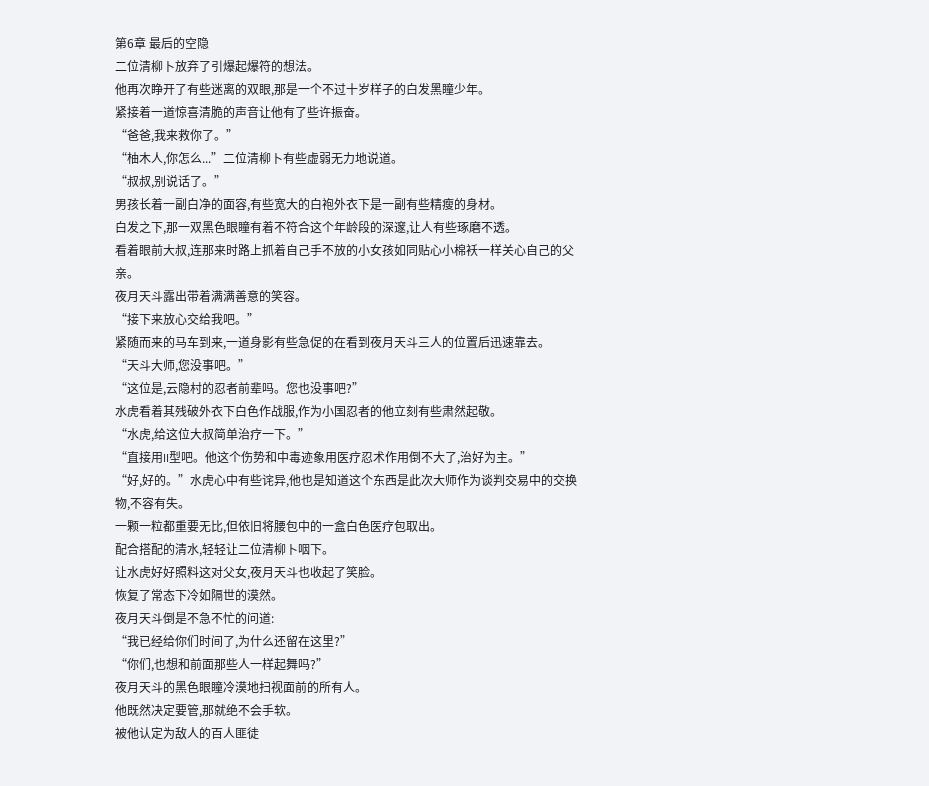第6章 最后的空隐
二位清柳卜放弃了引爆起爆符的想法。
他再次睁开了有些迷离的双眼,那是一个不过十岁样子的白发黑瞳少年。
紧接着一道惊喜清脆的声音让他有了些许振奋。
“爸爸,我来救你了。”
“柚木人,你怎么...”二位清柳卜有些虚弱无力地说道。
“叔叔,别说话了。”
男孩长着一副白净的面容,有些宽大的白袍外衣下是一副有些精瘦的身材。
白发之下,那一双黑色眼瞳有着不符合这个年龄段的深邃,让人有些琢磨不透。
看着眼前大叔,连那来时路上抓着自己手不放的小女孩如同贴心小棉袄一样关心自己的父亲。
夜月天斗露出带着满满善意的笑容。
“接下来放心交给我吧。”
紧随而来的马车到来,一道身影有些急促的在看到夜月天斗三人的位置后迅速靠去。
“天斗大师,您没事吧。”
“这位是,云隐村的忍者前辈吗。您也没事吧?”
水虎看着其残破外衣下白色作战服,作为小国忍者的他立刻有些肃然起敬。
“水虎,给这位大叔简单治疗一下。”
“直接用II型吧。他这个伤势和中毒迹象用医疗忍术作用倒不大了,治好为主。”
“好,好的。”水虎心中有些诧异,他也是知道这个东西是此次大师作为谈判交易中的交换物,不容有失。
一颗一粒都重要无比,但依旧将腰包中的一盒白色医疗包取出。
配合搭配的清水,轻轻让二位清柳卜咽下。
让水虎好好照料这对父女,夜月天斗也收起了笑脸。
恢复了常态下冷如隔世的漠然。
夜月天斗倒是不急不忙的问道:
“我已经给你们时间了,为什么还留在这里?”
“你们,也想和前面那些人一样起舞吗?”
夜月天斗的黑色眼瞳冷漠地扫视面前的所有人。
他既然决定要管,那就绝不会手软。
被他认定为敌人的百人匪徒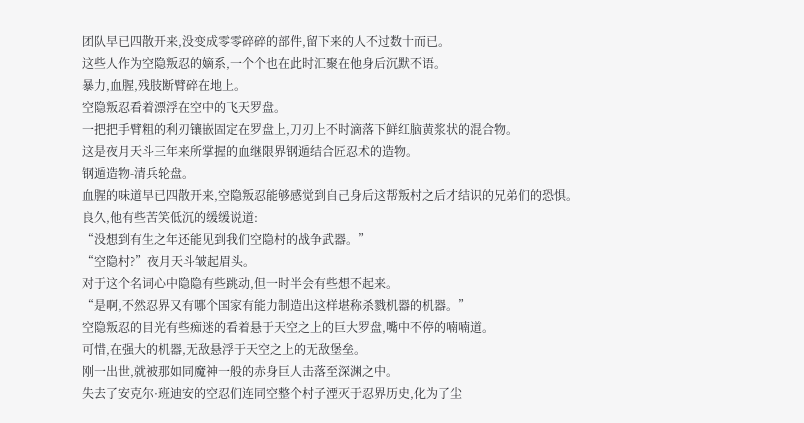团队早已四散开来,没变成零零碎碎的部件,留下来的人不过数十而已。
这些人作为空隐叛忍的嫡系,一个个也在此时汇聚在他身后沉默不语。
暴力,血腥,残肢断臂碎在地上。
空隐叛忍看着漂浮在空中的飞天罗盘。
一把把手臂粗的利刃镶嵌固定在罗盘上,刀刃上不时滴落下鲜红脑黄浆状的混合物。
这是夜月天斗三年来所掌握的血继限界钢遁结合匠忍术的造物。
钢遁造物-清兵轮盘。
血腥的味道早已四散开来,空隐叛忍能够感觉到自己身后这帮叛村之后才结识的兄弟们的恐惧。
良久,他有些苦笑低沉的缓缓说道:
“没想到有生之年还能见到我们空隐村的战争武器。”
“空隐村?”夜月天斗皱起眉头。
对于这个名词心中隐隐有些跳动,但一时半会有些想不起来。
“是啊,不然忍界又有哪个国家有能力制造出这样堪称杀戮机器的机器。”
空隐叛忍的目光有些痴迷的看着悬于天空之上的巨大罗盘,嘴中不停的喃喃道。
可惜,在强大的机器,无敌悬浮于天空之上的无敌堡垒。
刚一出世,就被那如同魔神一般的赤身巨人击落至深渊之中。
失去了安克尔·班迪安的空忍们连同空整个村子湮灭于忍界历史,化为了尘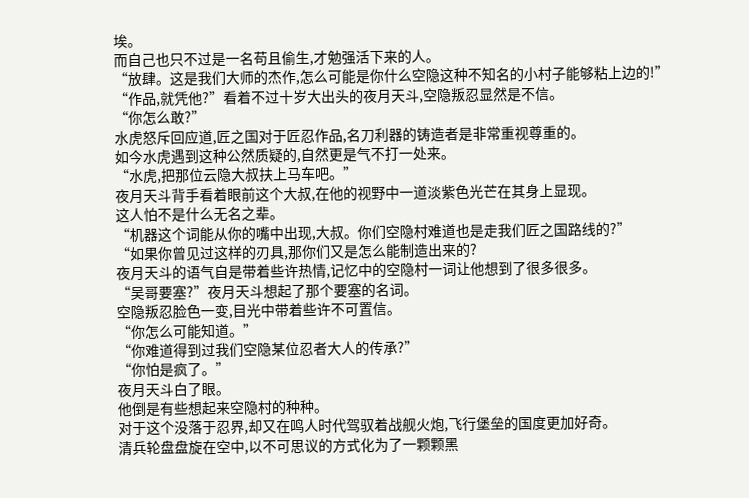埃。
而自己也只不过是一名苟且偷生,才勉强活下来的人。
“放肆。这是我们大师的杰作,怎么可能是你什么空隐这种不知名的小村子能够粘上边的!”
“作品,就凭他?”看着不过十岁大出头的夜月天斗,空隐叛忍显然是不信。
“你怎么敢?”
水虎怒斥回应道,匠之国对于匠忍作品,名刀利器的铸造者是非常重视尊重的。
如今水虎遇到这种公然质疑的,自然更是气不打一处来。
“水虎,把那位云隐大叔扶上马车吧。”
夜月天斗背手看着眼前这个大叔,在他的视野中一道淡紫色光芒在其身上显现。
这人怕不是什么无名之辈。
“机器这个词能从你的嘴中出现,大叔。你们空隐村难道也是走我们匠之国路线的?”
“如果你曾见过这样的刃具,那你们又是怎么能制造出来的?
夜月天斗的语气自是带着些许热情,记忆中的空隐村一词让他想到了很多很多。
“吴哥要塞?”夜月天斗想起了那个要塞的名词。
空隐叛忍脸色一变,目光中带着些许不可置信。
“你怎么可能知道。”
“你难道得到过我们空隐某位忍者大人的传承?”
“你怕是疯了。”
夜月天斗白了眼。
他倒是有些想起来空隐村的种种。
对于这个没落于忍界,却又在鸣人时代驾驭着战舰火炮,飞行堡垒的国度更加好奇。
清兵轮盘盘旋在空中,以不可思议的方式化为了一颗颗黑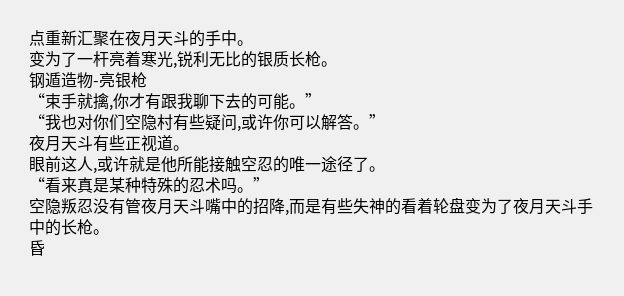点重新汇聚在夜月天斗的手中。
变为了一杆亮着寒光,锐利无比的银质长枪。
钢遁造物-亮银枪
“束手就擒,你才有跟我聊下去的可能。”
“我也对你们空隐村有些疑问,或许你可以解答。”
夜月天斗有些正视道。
眼前这人,或许就是他所能接触空忍的唯一途径了。
“看来真是某种特殊的忍术吗。”
空隐叛忍没有管夜月天斗嘴中的招降,而是有些失神的看着轮盘变为了夜月天斗手中的长枪。
昏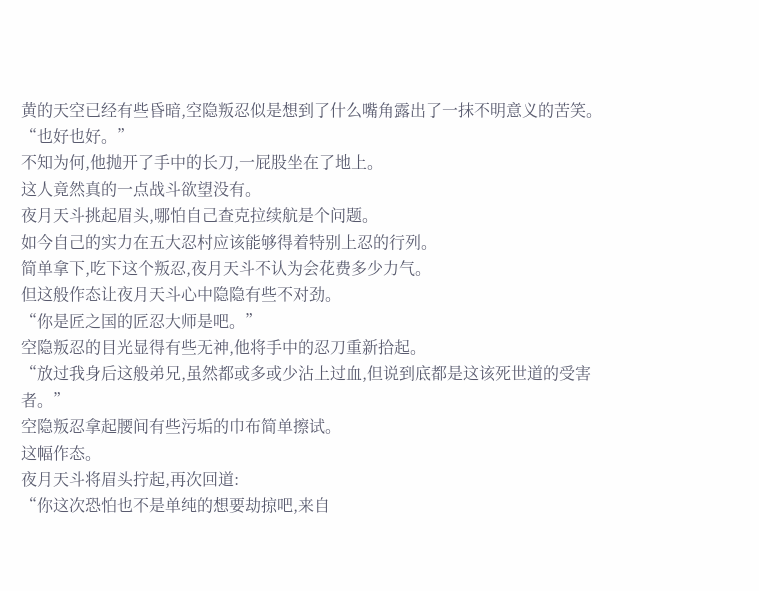黄的天空已经有些昏暗,空隐叛忍似是想到了什么嘴角露出了一抹不明意义的苦笑。
“也好也好。”
不知为何,他抛开了手中的长刀,一屁股坐在了地上。
这人竟然真的一点战斗欲望没有。
夜月天斗挑起眉头,哪怕自己查克拉续航是个问题。
如今自己的实力在五大忍村应该能够得着特别上忍的行列。
简单拿下,吃下这个叛忍,夜月天斗不认为会花费多少力气。
但这般作态让夜月天斗心中隐隐有些不对劲。
“你是匠之国的匠忍大师是吧。”
空隐叛忍的目光显得有些无神,他将手中的忍刀重新拾起。
“放过我身后这般弟兄,虽然都或多或少沾上过血,但说到底都是这该死世道的受害者。”
空隐叛忍拿起腰间有些污垢的巾布简单擦试。
这幅作态。
夜月天斗将眉头拧起,再次回道:
“你这次恐怕也不是单纯的想要劫掠吧,来自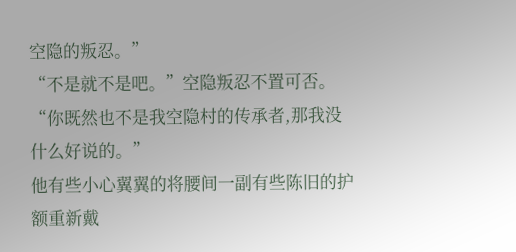空隐的叛忍。”
“不是就不是吧。”空隐叛忍不置可否。
“你既然也不是我空隐村的传承者,那我没什么好说的。”
他有些小心翼翼的将腰间一副有些陈旧的护额重新戴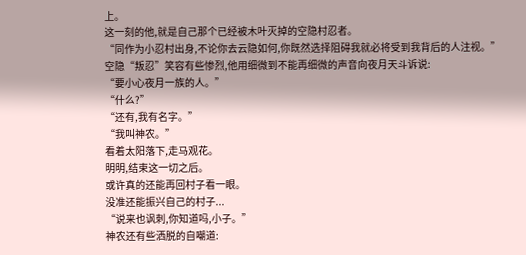上。
这一刻的他,就是自己那个已经被木叶灭掉的空隐村忍者。
“同作为小忍村出身,不论你去云隐如何,你既然选择阻碍我就必将受到我背后的人注视。”
空隐“叛忍”笑容有些惨烈,他用细微到不能再细微的声音向夜月天斗诉说:
“要小心夜月一族的人。”
“什么?”
“还有,我有名字。”
“我叫神农。”
看着太阳落下,走马观花。
明明,结束这一切之后。
或许真的还能再回村子看一眼。
没准还能振兴自己的村子...
“说来也讽刺,你知道吗,小子。”
神农还有些洒脱的自嘲道: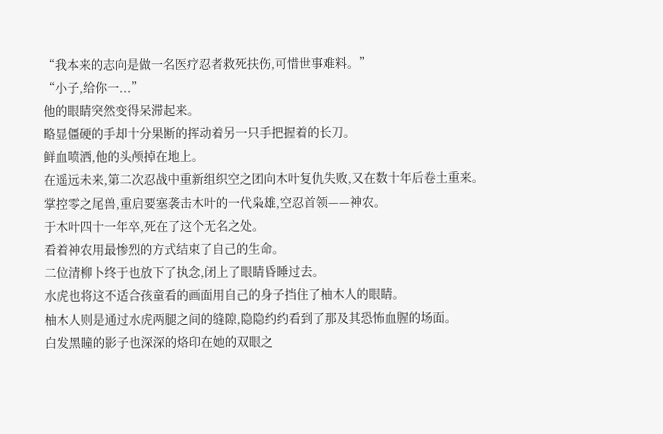“我本来的志向是做一名医疗忍者救死扶伤,可惜世事难料。”
“小子,给你一...”
他的眼睛突然变得呆滞起来。
略显僵硬的手却十分果断的挥动着另一只手把握着的长刀。
鲜血喷洒,他的头颅掉在地上。
在遥远未来,第二次忍战中重新组织空之团向木叶复仇失败,又在数十年后卷土重来。
掌控零之尾兽,重启要塞袭击木叶的一代枭雄,空忍首领——神农。
于木叶四十一年卒,死在了这个无名之处。
看着神农用最惨烈的方式结束了自己的生命。
二位清柳卜终于也放下了执念,闭上了眼睛昏睡过去。
水虎也将这不适合孩童看的画面用自己的身子挡住了柚木人的眼睛。
柚木人则是通过水虎两腿之间的缝隙,隐隐约约看到了那及其恐怖血腥的场面。
白发黑瞳的影子也深深的烙印在她的双眼之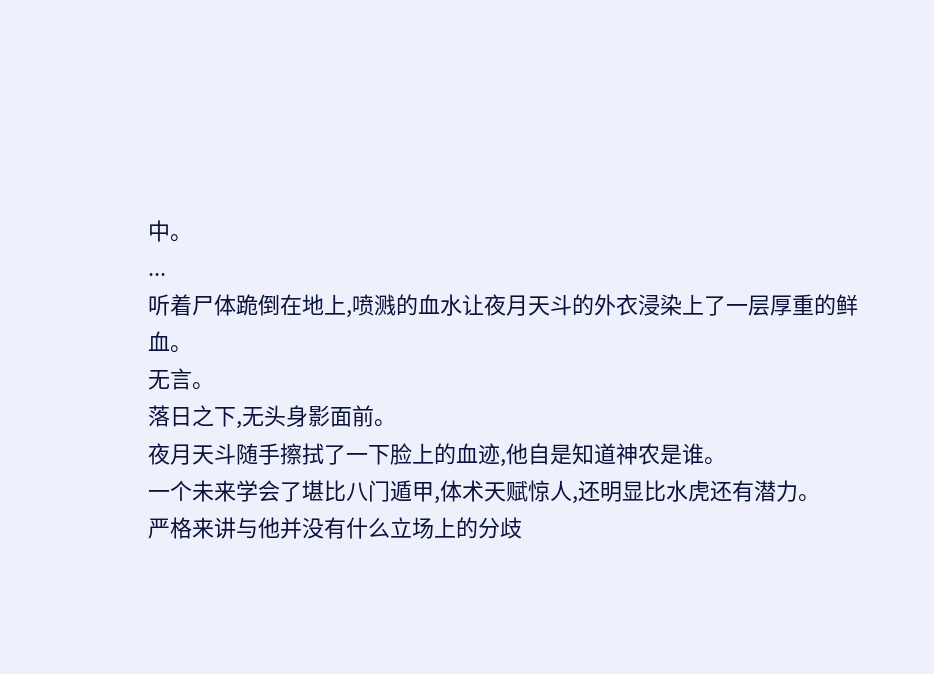中。
...
听着尸体跪倒在地上,喷溅的血水让夜月天斗的外衣浸染上了一层厚重的鲜血。
无言。
落日之下,无头身影面前。
夜月天斗随手擦拭了一下脸上的血迹,他自是知道神农是谁。
一个未来学会了堪比八门遁甲,体术天赋惊人,还明显比水虎还有潜力。
严格来讲与他并没有什么立场上的分歧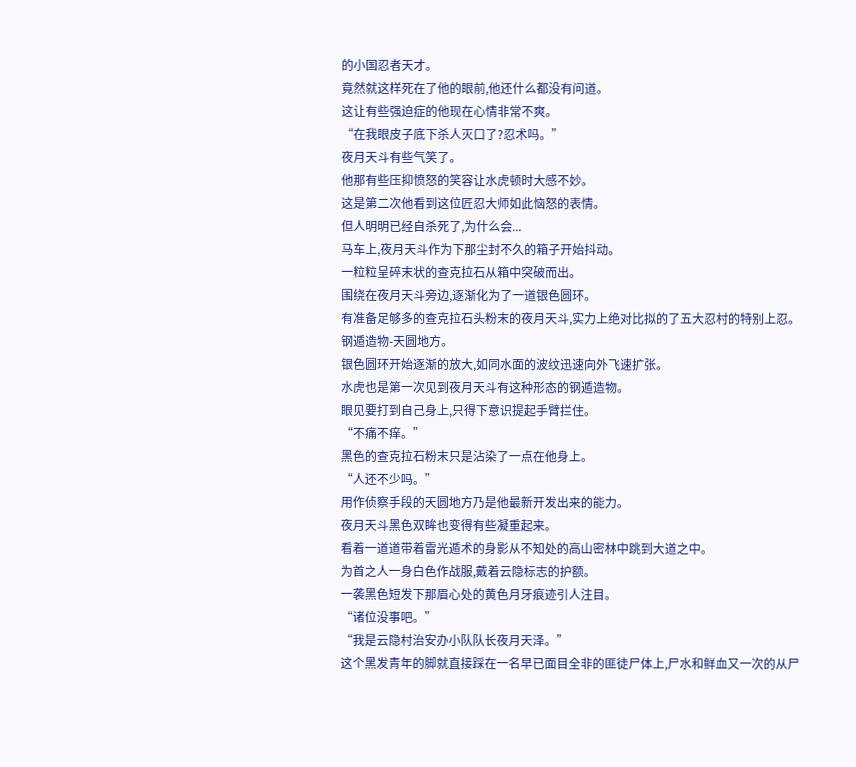的小国忍者天才。
竟然就这样死在了他的眼前,他还什么都没有问道。
这让有些强迫症的他现在心情非常不爽。
“在我眼皮子底下杀人灭口了?忍术吗。”
夜月天斗有些气笑了。
他那有些压抑愤怒的笑容让水虎顿时大感不妙。
这是第二次他看到这位匠忍大师如此恼怒的表情。
但人明明已经自杀死了,为什么会...
马车上,夜月天斗作为下那尘封不久的箱子开始抖动。
一粒粒呈碎末状的查克拉石从箱中突破而出。
围绕在夜月天斗旁边,逐渐化为了一道银色圆环。
有准备足够多的查克拉石头粉末的夜月天斗,实力上绝对比拟的了五大忍村的特别上忍。
钢遁造物-天圆地方。
银色圆环开始逐渐的放大,如同水面的波纹迅速向外飞速扩张。
水虎也是第一次见到夜月天斗有这种形态的钢遁造物。
眼见要打到自己身上,只得下意识提起手臂拦住。
“不痛不痒。”
黑色的查克拉石粉末只是沾染了一点在他身上。
“人还不少吗。”
用作侦察手段的天圆地方乃是他最新开发出来的能力。
夜月天斗黑色双眸也变得有些凝重起来。
看着一道道带着雷光遁术的身影从不知处的高山密林中跳到大道之中。
为首之人一身白色作战服,戴着云隐标志的护额。
一袭黑色短发下那眉心处的黄色月牙痕迹引人注目。
“诸位没事吧。”
“我是云隐村治安办小队队长夜月天泽。”
这个黑发青年的脚就直接踩在一名早已面目全非的匪徒尸体上,尸水和鲜血又一次的从尸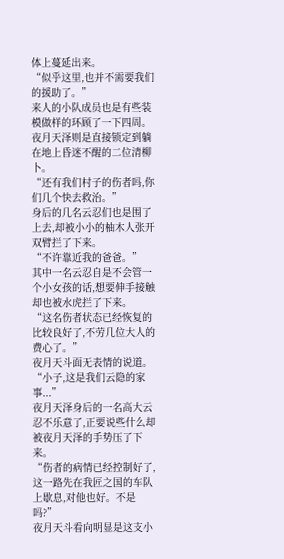体上蔓延出来。
“似乎这里,也并不需要我们的援助了。”
来人的小队成员也是有些装模做样的环顾了一下四周。
夜月天泽则是直接锁定到躺在地上昏迷不醒的二位清柳卜。
“还有我们村子的伤者吗,你们几个快去救治。”
身后的几名云忍们也是围了上去,却被小小的柚木人张开双臂拦了下来。
“不许靠近我的爸爸。”
其中一名云忍自是不会管一个小女孩的话,想要伸手接触却也被水虎拦了下来。
“这名伤者状态已经恢复的比较良好了,不劳几位大人的费心了。”
夜月天斗面无表情的说道。
“小子,这是我们云隐的家事...”
夜月天泽身后的一名高大云忍不乐意了,正要说些什么却被夜月天泽的手势压了下来。
“伤者的病情已经控制好了,这一路先在我匠之国的车队上歇息,对他也好。不是吗?”
夜月天斗看向明显是这支小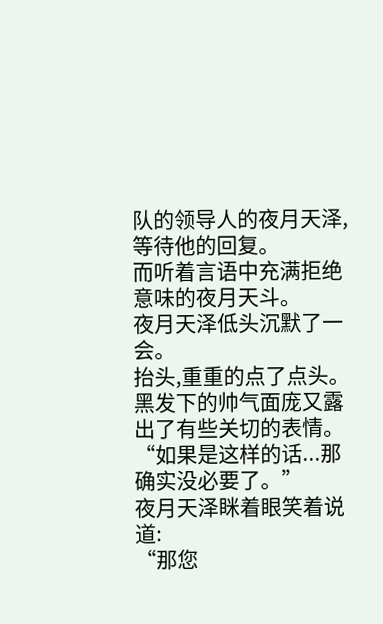队的领导人的夜月天泽,等待他的回复。
而听着言语中充满拒绝意味的夜月天斗。
夜月天泽低头沉默了一会。
抬头,重重的点了点头。
黑发下的帅气面庞又露出了有些关切的表情。
“如果是这样的话...那确实没必要了。”
夜月天泽眯着眼笑着说道:
“那您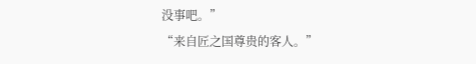没事吧。”
“来自匠之国尊贵的客人。”